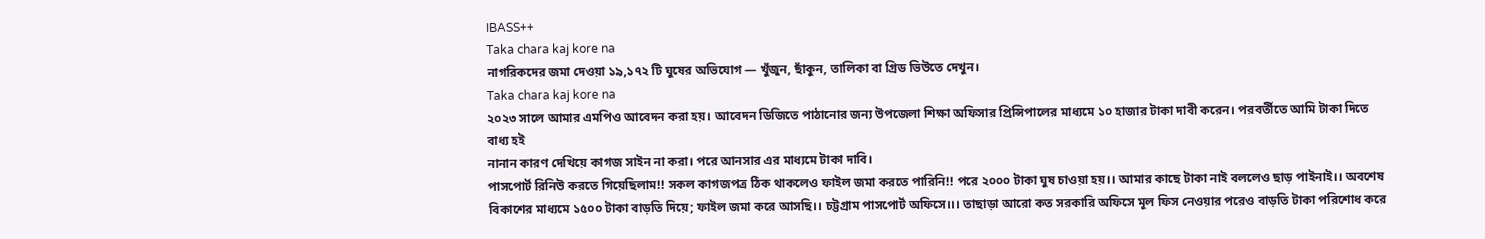IBASS++
Taka chara kaj kore na
নাগরিকদের জমা দেওয়া ১৯,১৭২ টি ঘুষের অভিযোগ — খুঁজুন, ছাঁকুন, তালিকা বা গ্রিড ভিউতে দেখুন।
Taka chara kaj kore na
২০২৩ সালে আমার এমপিও আবেদন করা হয়। আবেদন ডিজিতে পাঠানোর জন্য উপজেলা শিক্ষা অফিসার প্রিন্সিপালের মাধ্যমে ১০ হাজার টাকা দাবী করেন। পরবর্তীতে আমি টাকা দিতে বাধ্য হই
নানান কারণ দেখিয়ে কাগজ সাইন না করা। পরে আনসার এর মাধ্যমে টাকা দাবি।
পাসপোর্ট রিনিউ করতে গিয়েছিলাম!! সকল কাগজপত্র ঠিক থাকলেও ফাইল জমা করতে পারিনি!! পরে ২০০০ টাকা ঘুষ চাওয়া হয়।। আমার কাছে টাকা নাই বললেও ছাড় পাইনাই।। অবশেষ বিকাশের মাধ্যমে ১৫০০ টাকা বাড়তি দিয়ে; ফাইল জমা করে আসছি।। চট্টগ্রাম পাসপোর্ট অফিসে।।। তাছাড়া আরো কত সরকারি অফিসে মূল ফিস নেওয়ার পরেও বাড়তি টাকা পরিশোধ করে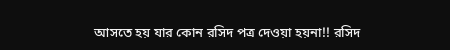আসতে হয় যার কোন রসিদ পত্র দেওয়া হয়না!! রসিদ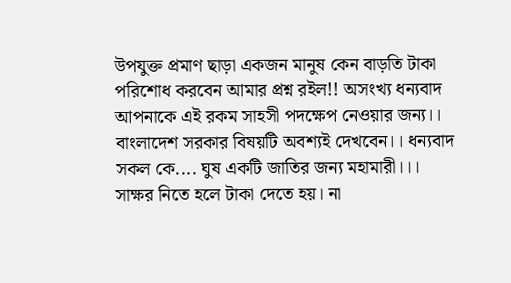উপযুক্ত প্রমাণ ছাড়া একজন মানুষ কেন বাড়তি টাকা পরিশোধ করবেন আমার প্রশ্ন রইল!! অসংখ্য ধন্যবাদ আপনাকে এই রকম সাহসী পদক্ষেপ নেওয়ার জন্য।। বাংলাদেশ সরকার বিষয়টি অবশ্যই দেখবেন।। ধন্যবাদ সকল কে.... ঘুষ একটি জাতির জন্য মহামারী।।।
সাক্ষর নিতে হলে টাকা দেতে হয়। না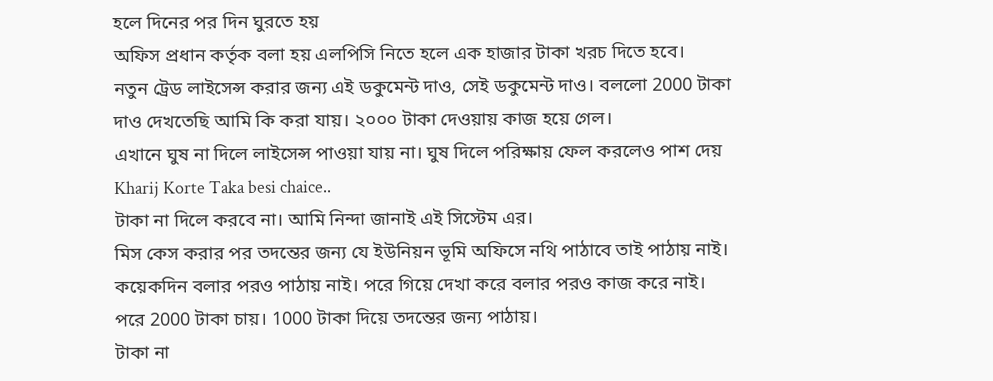হলে দিনের পর দিন ঘুরতে হয়
অফিস প্রধান কর্তৃক বলা হয় এলপিসি নিতে হলে এক হাজার টাকা খরচ দিতে হবে।
নতুন ট্রেড লাইসেন্স করার জন্য এই ডকুমেন্ট দাও, সেই ডকুমেন্ট দাও। বললো 2000 টাকা দাও দেখতেছি আমি কি করা যায়। ২০০০ টাকা দেওয়ায় কাজ হয়ে গেল।
এখানে ঘুষ না দিলে লাইসেন্স পাওয়া যায় না। ঘুষ দিলে পরিক্ষায় ফেল করলেও পাশ দেয়
Kharij Korte Taka besi chaice..
টাকা না দিলে করবে না। আমি নিন্দা জানাই এই সিস্টেম এর।
মিস কেস করার পর তদন্তের জন্য যে ইউনিয়ন ভূমি অফিসে নথি পাঠাবে তাই পাঠায় নাই। কয়েকদিন বলার পরও পাঠায় নাই। পরে গিয়ে দেখা করে বলার পরও কাজ করে নাই। পরে 2000 টাকা চায়। 1000 টাকা দিয়ে তদন্তের জন্য পাঠায়।
টাকা না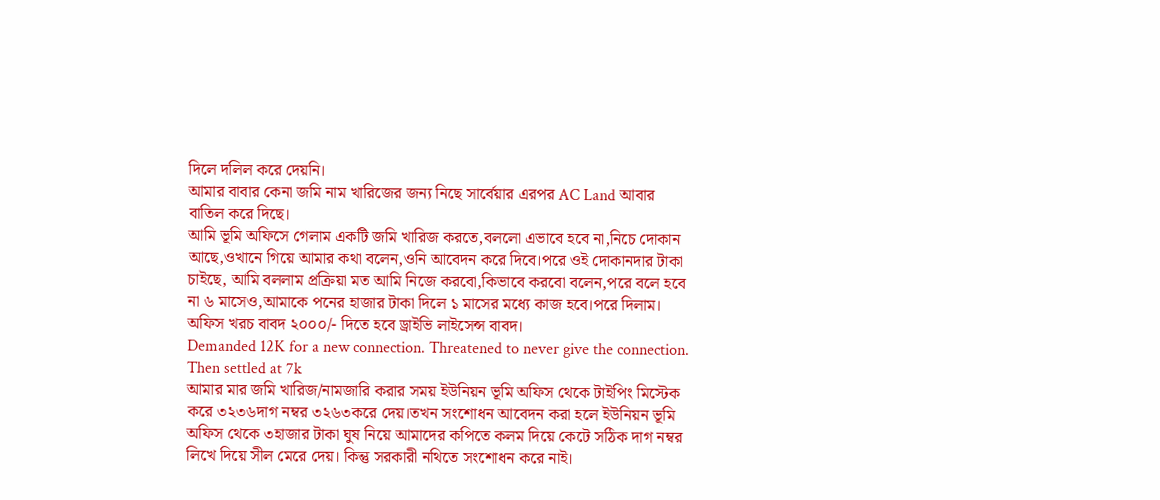দিলে দলিল করে দেয়নি।
আমার বাবার কেনা জমি নাম খারিজের জন্য নিছে সার্বেয়ার এরপর AC Land আবার বাতিল করে দিছে।
আমি ভূমি অফিসে গেলাম একটি জমি খারিজ করতে,বললো এভাবে হবে না,নিচে দোকান আছে,ওখানে গিয়ে আমার কথা বলেন,ওনি আবেদন করে দিবে।পরে ওই দোকানদার টাকা চাইছে, আমি বললাম প্রক্রিয়া মত আমি নিজে করবো,কিভাবে করবো বলেন,পরে বলে হবে না ৬ মাসেও,আমাকে পনের হাজার টাকা দিলে ১ মাসের মধ্যে কাজ হবে।পরে দিলাম।
অফিস খরচ বাবদ ২০০০/- দিতে হবে ড্রাইভি লাইসেন্স বাবদ।
Demanded 12K for a new connection. Threatened to never give the connection. Then settled at 7k
আমার মার জমি খারিজ/নামজারি করার সময় ইউনিয়ন ভূমি অফিস থেকে টাইপিং মিস্টেক করে ৩২৩৬দাগ নম্বর ৩২৬৩করে দেয়।তখন সংশোধন আবেদন করা হলে ইউনিয়ন ভূমি অফিস থেকে ৩হাজার টাকা ঘুষ নিয়ে আমাদের কপিতে কলম দিয়ে কেটে সঠিক দাগ নম্বর লিখে দিয়ে সীল মেরে দেয়। কিন্তু সরকারী নথিতে সংশোধন করে নাই।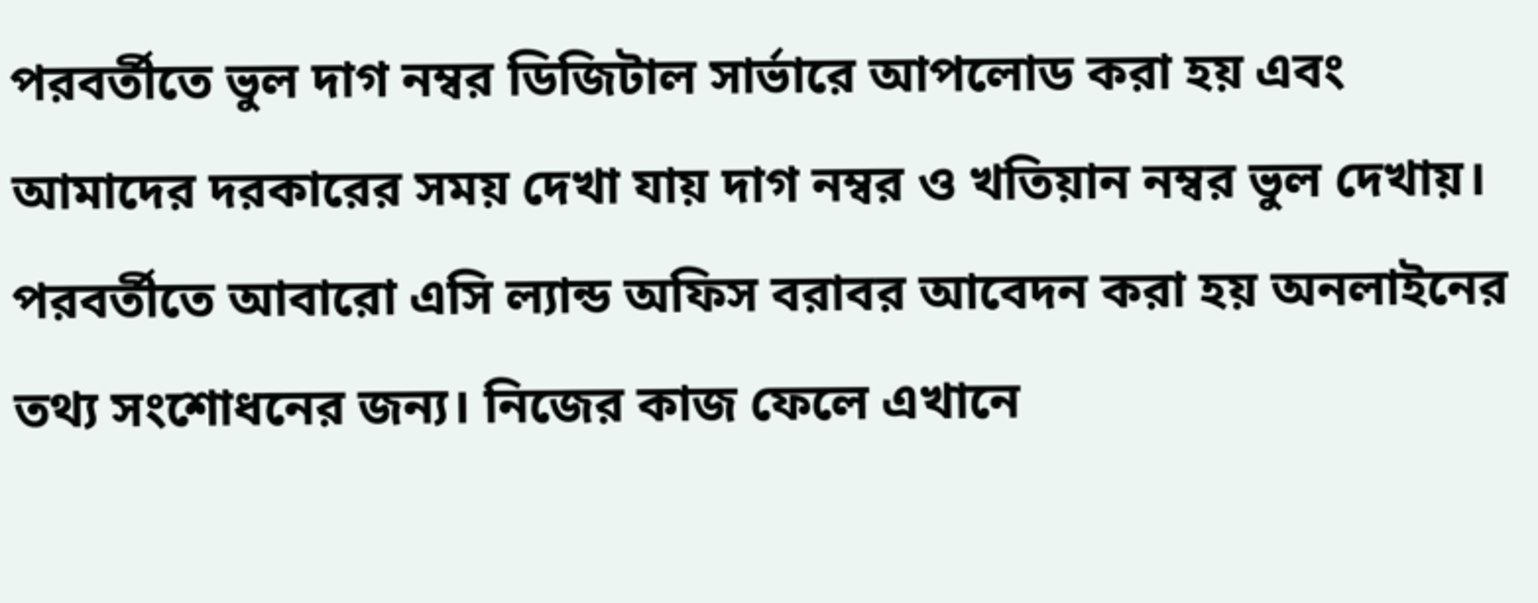পরবর্তীতে ভুল দাগ নম্বর ডিজিটাল সার্ভারে আপলোড করা হয় এবং আমাদের দরকারের সময় দেখা যায় দাগ নম্বর ও খতিয়ান নম্বর ভুল দেখায়। পরবর্তীতে আবারো এসি ল্যান্ড অফিস বরাবর আবেদন করা হয় অনলাইনের তথ্য সংশোধনের জন্য। নিজের কাজ ফেলে এখানে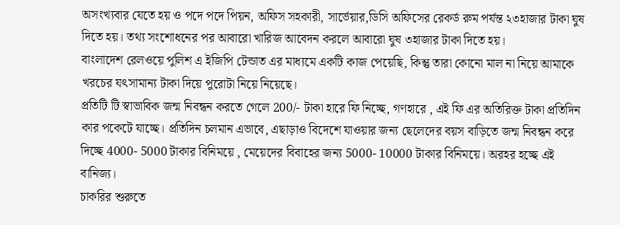অসংখ্যবার যেতে হয় ও পদে পদে পিয়ন, অফিস সহকারী, সার্ভেয়ার,ডিসি অফিসের রেকর্ড রুম পর্যন্ত ২৩হাজার টাকা ঘুষ দিতে হয়। তথ্য সংশোধনের পর আবারো খারিজ আবেদন করলে আবারো ঘুষ ৩হাজার টাকা দিতে হয়।
বাংলাদেশ রেলওয়ে পুলিশ এ ইজিপি টেন্ডাত এর মাধ্যমে একটি কাজ পেয়েছি, কিন্তু তারা কোনো মাল না নিয়ে আমাকে খরচের যৎসামান্য টাকা দিয়ে পুরোটা নিয়ে নিয়েছে।
প্রতিটি টি স্বাভাবিক জন্ম নিবন্ধন করতে গেলে 200/- টাকা হারে ফি নিচ্ছে, গণহারে , এই ফি এর অতিরিক্ত টাকা প্রতিদিন কার পকেটে যাচ্ছে। প্রতিদিন চলমান এভাবে, এছাড়াও বিদেশে যাওয়ার জন্য ছেলেদের বয়স বাড়িতে জন্ম নিবন্ধন করে দিচ্ছে 4000- 5000 টাকার বিনিময়ে , মেয়েদের বিবাহের জন্য 5000- 10000 টাকার বিনিময়ে। অরহর হচ্ছে এই বানিজ্য।
চাকরির শুরুতে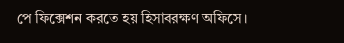পে ফিক্সেশন করতে হয় হিসাবরক্ষণ অফিসে।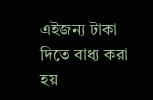এইজন্য টাকা দিতে বাধ্য করা হয়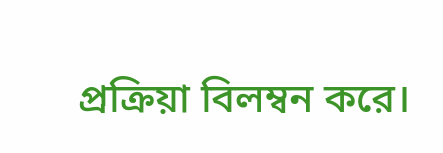প্রক্রিয়া বিলম্বন করে।